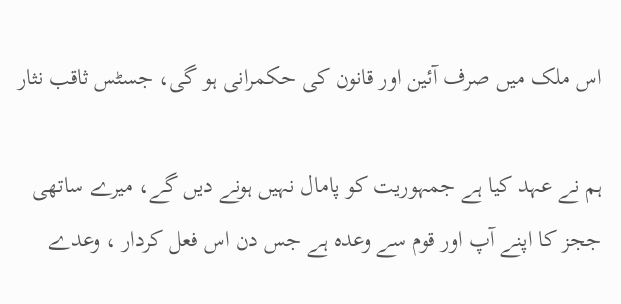اس ملک میں صرف آئین اور قانون کی حکمرانی ہو گی، جسٹس ثاقب نثار

ہم نے عہد کیا ہے جمہوریت کو پامال نہیں ہونے دیں گے، میرے ساتھی ججز کا اپنے آپ اور قوم سے وعدہ ہے جس دن اس فعل کردار ، وعدے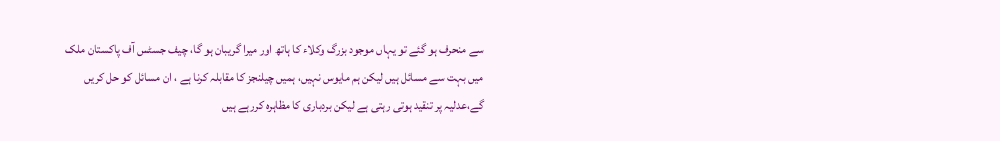سے منحرف ہو گئے تو یہاں موجود بزرگ وکلاء کا ہاتھ اور میرا گریبان ہو گا، چیف جسٹس آف پاکستان ملک میں بہت سے مسائل ہیں لیکن ہم مایوس نہیں، ہمیں چیلنجز کا مقابلہ کرنا ہے ، ان مسائل کو حل کریں گے،عدلیہ پر تنقید ہوتی رہتی ہے لیکن بردباری کا مظاہرہ کررہے ہیں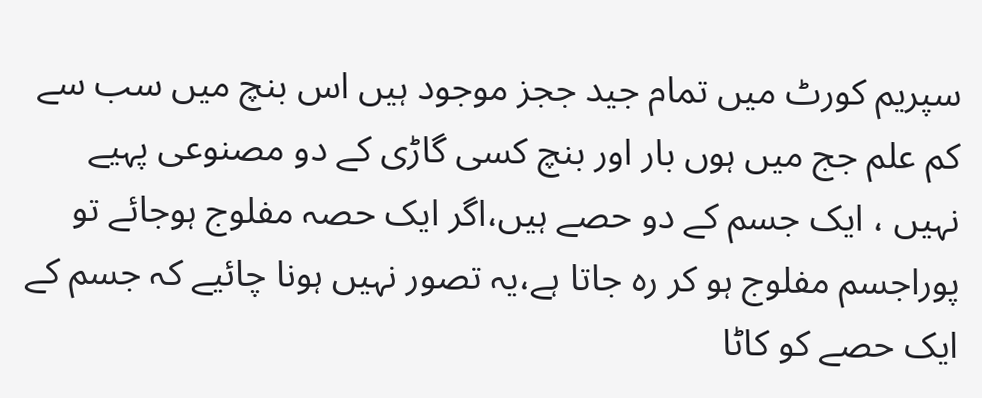سپریم کورٹ میں تمام جید ججز موجود ہیں اس بنچ میں سب سے کم علم جج میں ہوں بار اور بنچ کسی گاڑی کے دو مصنوعی پہیے نہیں ، ایک جسم کے دو حصے ہیں،اگر ایک حصہ مفلوج ہوجائے تو پوراجسم مفلوج ہو کر رہ جاتا ہے،یہ تصور نہیں ہونا چائیے کہ جسم کے ایک حصے کو کاٹا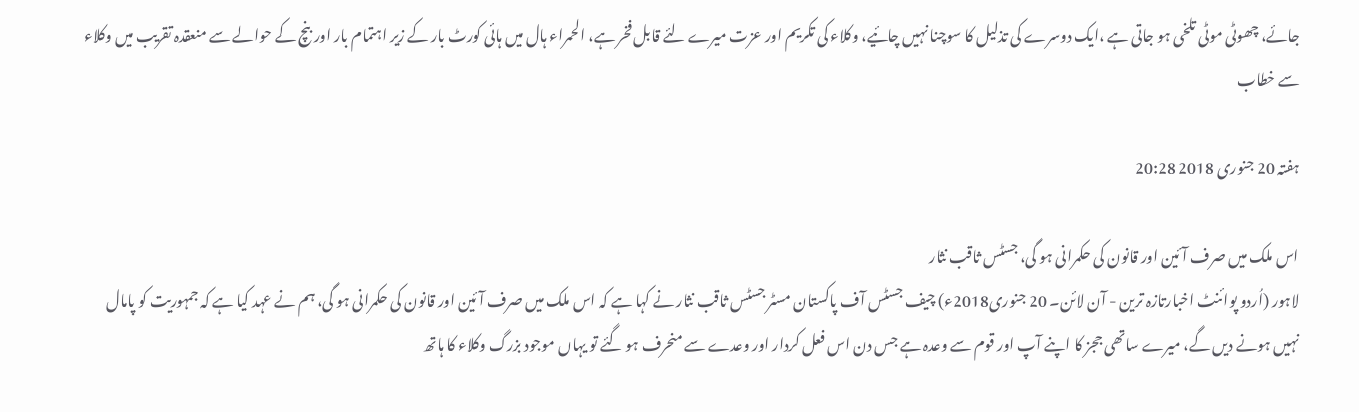جائے، چھوٹی موٹی تلخی ہو جاتی ہے ،ایک دوسرے کی تذلیل کا سوچنا نہیں چائیے، وکلاء کی تکریم اور عزت میرے لئے قابل فخر ہے، الحمراء ہال میں ہائی کورٹ بار کے زیر اہتمام بار اور بنچ کے حوالے سے منعقدہ تقریب میں وکلاء سے خطاب

ہفتہ 20 جنوری 2018 20:28

اس ملک میں صرف آئین اور قانون کی حکمرانی ہو گی، جسٹس ثاقب نثار
لاہور (اُردو پوائنٹ اخبارتازہ ترین - آن لائن۔ 20 جنوری2018ء) چیف جسٹس آف پاکستان مسٹر جسٹس ثاقب نثار نے کہا ہے کہ اس ملک میں صرف آئین اور قانون کی حکمرانی ہو گی، ہم نے عہد کیا ہے کہ جمہوریت کو پامال نہیں ہونے دیں گے، میرے ساتھی ججز کا اپنے آپ اور قوم سے وعدہ ہے جس دن اس فعل کردار اور وعدے سے منحرف ہو گئے تو یہاں موجود بزرگ وکلاء کا ہاتھ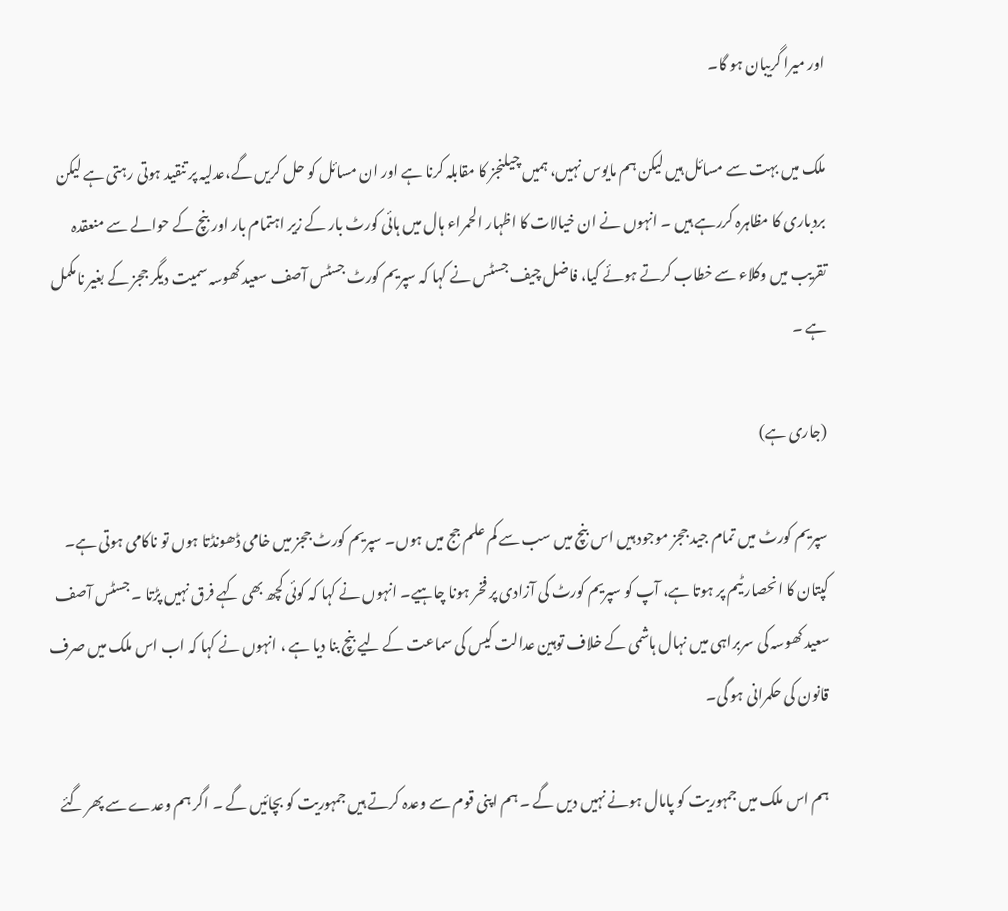اور میرا گریبان ہو گا۔

ملک میں بہت سے مسائل ہیں لیکن ہم مایوس نہیں، ہمیں چیلنجز کا مقابلہ کرنا ہے اور ان مسائل کو حل کریں گے،عدلیہ پر تنقید ہوتی رہتی ہے لیکن بردباری کا مظاہرہ کررہے ہیں ۔ انہوں نے ان خیالات کا اظہار الحمراء ہال میں ہائی کورٹ بار کے زیر اہتمام بار اور بنچ کے حوالے سے منعقدہ تقریب میں وکلاء سے خطاب کرتے ہوئے کیا، فاضل چیف جسٹس نے کہا کہ سپریم کورٹ جسٹس آصف سعید کھوسہ سمیت دیگر ججز کے بغیر نامکمل ہے ۔

(جاری ہے)

سپریم کورٹ میں تمام جید ججز موجود ہیں اس بنچ میں سب سے کم علم جج میں ہوں۔ سپریم کورٹ ججز میں خامی ڈھونڈتا ہوں تو ناکامی ہوتی ہے۔ کپتان کا انحصار ٹیم پر ہوتا ہے، آپ کو سپریم کورٹ کی آزادی پر فخر ہونا چاہیے۔ انہوں نے کہا کہ کوئی کچھ بھی کہے فرق نہیں پڑتا ۔ جسٹس آصف سعید کھوسہ کی سربراہی میں نہال ہاشمی کے خلاف توہین عدالت کیس کی سماعت کے لیے بنچ بنا دیا ہے ، انہوں نے کہا کہ اب اس ملک میں صرف قانون کی حکمرانی ہو گی۔

ہم اس ملک میں جمہوریت کو پامال ہونے نہیں دیں گے ۔ ہم اپنی قوم سے وعدہ کرتے ہیں جمہوریت کو بچائیں گے ۔ اگر ہم وعدے سے پھر گئے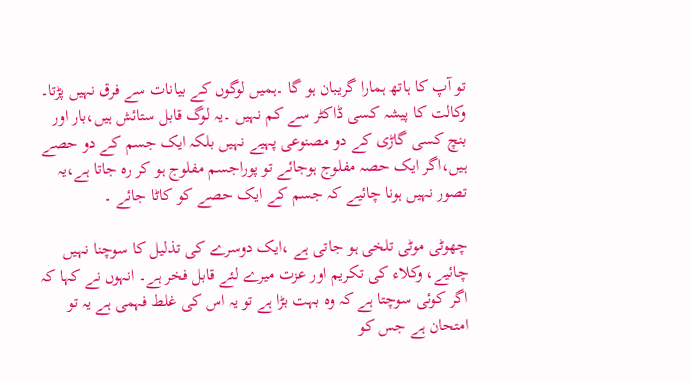تو آپ کا ہاتھ ہمارا گریبان ہو گا ۔ہمیں لوگوں کے بیانات سے فرق نہیں پڑتا۔ وکالت کا پیشہ کسی ڈاکٹر سے کم نہیں ۔یہ لوگ قابل ستائش ہیں،بار اور بنچ کسی گاڑی کے دو مصنوعی پہیے نہیں بلکہ ایک جسم کے دو حصے ہیں،اگر ایک حصہ مفلوج ہوجائے تو پوراجسم مفلوج ہو کر رہ جاتا ہے،یہ تصور نہیں ہونا چائیے کہ جسم کے ایک حصے کو کاٹا جائے ۔

چھوٹی موٹی تلخی ہو جاتی ہے ،ایک دوسرے کی تذلیل کا سوچنا نہیں چائیے، وکلاء کی تکریم اور عزت میرے لئے قابل فخر ہے۔ انہوں نے کہا کہ اگر کوئی سوچتا ہے کہ وہ بہت بڑا ہے تو یہ اس کی غلط فہمی ہے یہ تو امتحان ہے جس کو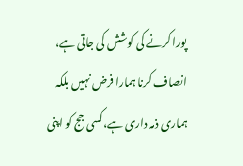پورا کرنے کی کوشش کی جاتی ہے، انصاف کرنا ہمارا فرض نہیں بلکہ ہماری ذمہ داری ہے،کسی جج کو اپنی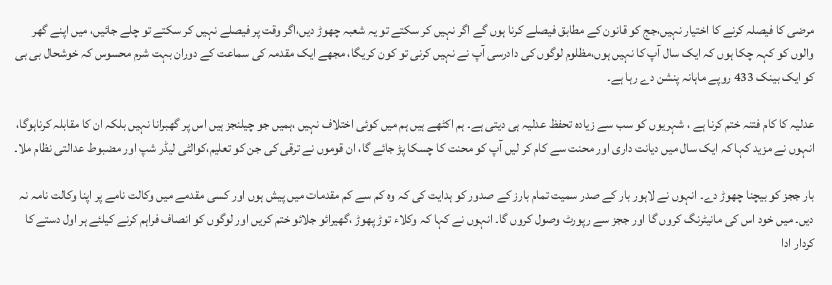مرضی کا فیصلہ کرنے کا اختیار نہیں،جج کو قانون کے مطابق فیصلے کرنا ہوں گے اگر نہیں کر سکتے تو یہ شعبہ چھوڑ دیں،اگر وقت پر فیصلے نہیں کر سکتے تو چلے جائیں، میں اپنے گھر والوں کو کہہ چکا ہوں کہ ایک سال آپ کا نہیں ہوں،مظلوم لوگوں کی دادرسی آپ نے نہیں کرنی تو کون کریگا، مجھے ایک مقدمہ کی سماعت کے دوران بہت شرم محسوس کہ خوشحال بی بی کو ایک بینک 433 روپے ماہانہ پنشن دے رہا ہے۔

عدلیہ کا کام فتنہ ختم کرنا ہے ، شہریوں کو سب سے زیادہ تحفظ عدلیہ ہی دیتی ہے۔ ہم اکٹھے ہیں ہم میں کوئی اختلاف نہیں ،ہمیں جو چیلنجز ہیں اس پر گھبرانا نہیں بلکہ ان کا مقابلہ کرناہوگا، انہوں نے مزید کہا کہ ایک سال میں دیانت داری اور محنت سے کام کر لیں آپ کو محنت کا چسکا پڑ جائے گا، ان قوموں نے ترقی کی جن کو تعلیم،کوالٹی لیڈر شپ اور مضبوط عدالتی نظام ملا۔

بار ججز کو بیچنا چھوڑ دے۔ انہوں نے لاہور بار کے صدر سمیت تمام بارز کے صدور کو ہدایت کی کہ وہ کم سے کم مقدمات میں پیش ہوں اور کسی مقدمے میں وکالت نامے پر اپنا وکالت نامہ نہ دیں۔ میں خود اس کی مانیٹرنگ کروں گا اور ججز سے رپورٹ وصول کروں گا۔ انہوں نے کہا کہ وکلاء توڑ پھوڑ ،گھیرائو جلائو ختم کریں اور لوگوں کو انصاف فراہم کرنے کیلئے ہر اول دستے کا کردار ادا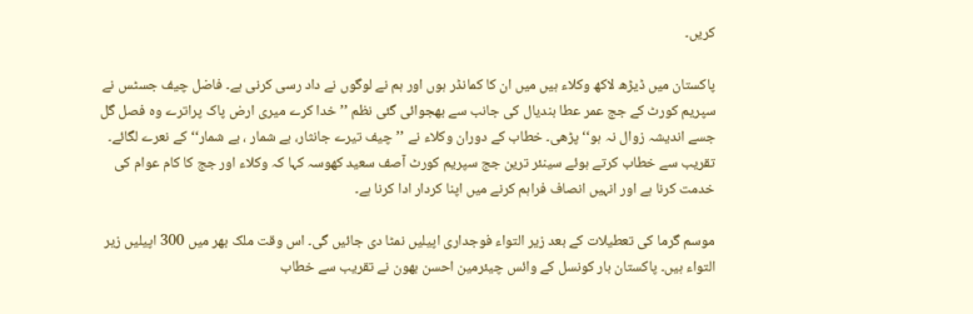کریں۔

پاکستان میں ڈیڑھ لاکھ وکلاء ہیں میں ان کا کمانڈر ہوں اور ہم نے لوگوں نے داد رسی کرنی ہے۔ فاضل چیف جسٹس نے سپریم کورٹ کے جج عمر عطا بندیال کی جانب سے بھجوائی گئی نظم ’’ خدا کرے میری ارض پاک پراترے وہ فصل گل جسے اندیشہ زوال نہ ہو‘‘ پڑھی۔ خطاب کے دوران وکلاء نے ’’چیف تیرے جانثار، بے شمار ، بے شمار‘‘ کے نعرے لگائے۔ تقریب سے خطاب کرتے ہوئے سینئر ترین جج سپریم کورٹ آصف سعید کھوسہ کہا کہ وکلاء اور جج کا کام عوام کی خدمت کرنا ہے اور انہیں انصاف فراہم کرنے میں اپنا کردار ادا کرنا ہے۔

موسم گرما کی تعطیلات کے بعد زیر التواء فوجداری اپیلیں نمٹا دی جائیں گی۔ اس وقت ملک بھر میں 300 اپیلیں زیر التواء ہیں۔ پاکستان بار کونسل کے وائس چیئرمین احسن بھون نے تقریب سے خطاب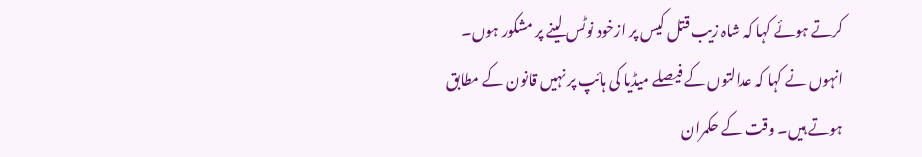کرتے ہوئے کہا کہ شاہ زیب قتل کیس پر ازخود نوٹس لینے پر مشکور ہوں۔ انہوں نے کہا کہ عدالتوں کے فیصلے میڈیا کی ہائپ پر نہیں قانون کے مطابق ہوتے ہیں۔ وقت کے حکمران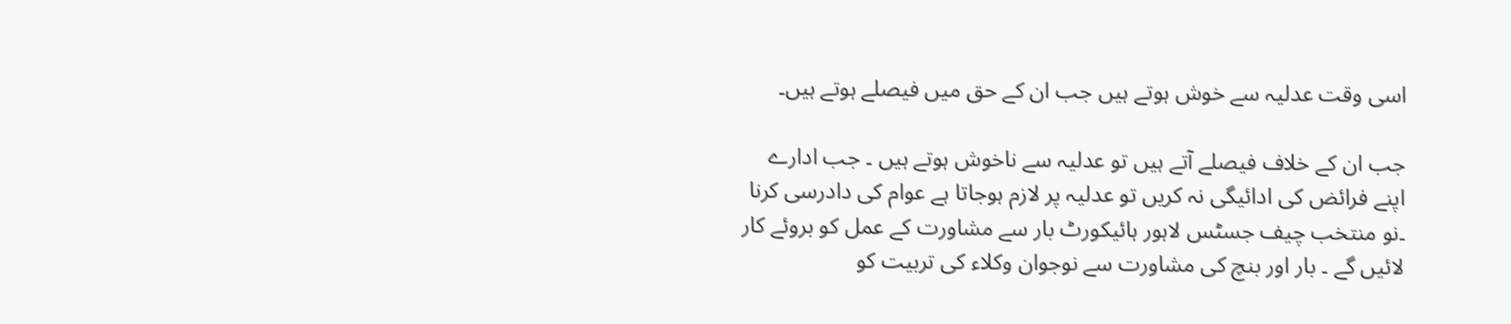اسی وقت عدلیہ سے خوش ہوتے ہیں جب ان کے حق میں فیصلے ہوتے ہیں۔

جب ان کے خلاف فیصلے آتے ہیں تو عدلیہ سے ناخوش ہوتے ہیں ۔ جب ادارے اپنے فرائض کی ادائیگی نہ کریں تو عدلیہ پر لازم ہوجاتا ہے عوام کی دادرسی کرنا ۔نو منتخب چیف جسٹس لاہور ہائیکورٹ بار سے مشاورت کے عمل کو بروئے کار لائیں گے ۔ بار اور بنچ کی مشاورت سے نوجوان وکلاء کی تربیت کو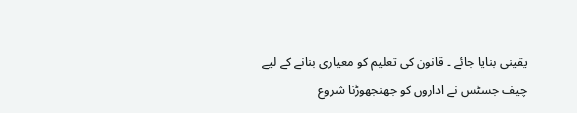یقینی بنایا جائے ۔ قانون کی تعلیم کو معیاری بنانے کے لیے چیف جسٹس نے اداروں کو جھنجھوڑنا شروع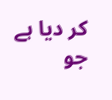کر دیا ہے جو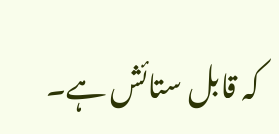کہ قابل ستائش ہے۔